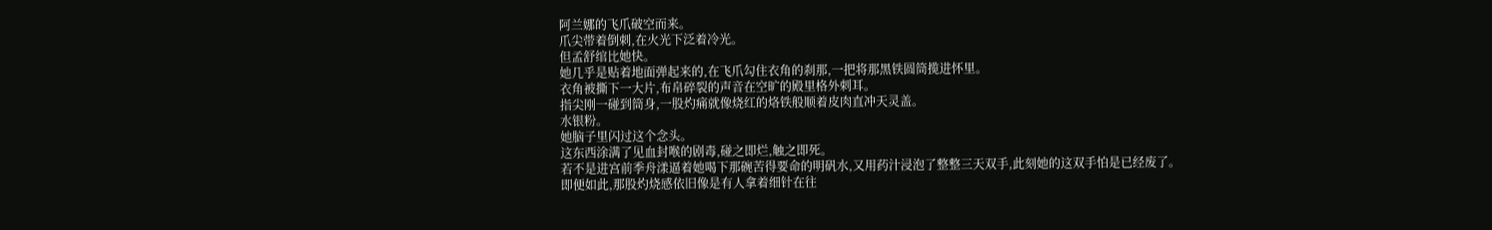阿兰娜的飞爪破空而来。
爪尖带着倒刺,在火光下泛着冷光。
但孟舒绾比她快。
她几乎是贴着地面弹起来的,在飞爪勾住衣角的刹那,一把将那黑铁圆筒揽进怀里。
衣角被撕下一大片,布帛碎裂的声音在空旷的殿里格外刺耳。
指尖刚一碰到筒身,一股灼痛就像烧红的烙铁般顺着皮肉直冲天灵盖。
水银粉。
她脑子里闪过这个念头。
这东西涂满了见血封喉的剧毒,碰之即烂,触之即死。
若不是进宫前季舟漾逼着她喝下那碗苦得要命的明矾水,又用药汁浸泡了整整三天双手,此刻她的这双手怕是已经废了。
即便如此,那股灼烧感依旧像是有人拿着细针在往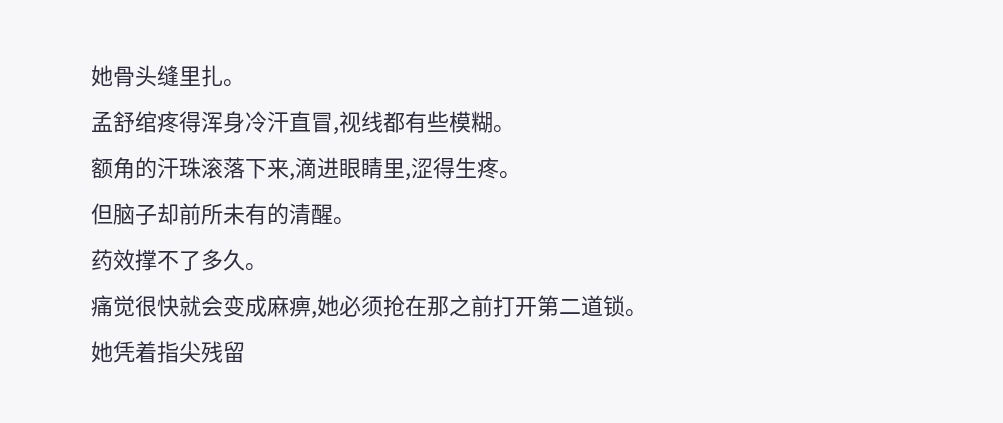她骨头缝里扎。
孟舒绾疼得浑身冷汗直冒,视线都有些模糊。
额角的汗珠滚落下来,滴进眼睛里,涩得生疼。
但脑子却前所未有的清醒。
药效撑不了多久。
痛觉很快就会变成麻痹,她必须抢在那之前打开第二道锁。
她凭着指尖残留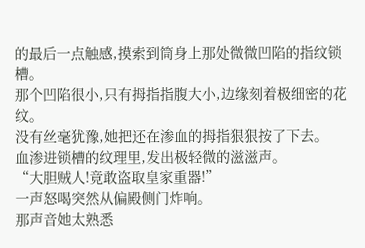的最后一点触感,摸索到筒身上那处微微凹陷的指纹锁槽。
那个凹陷很小,只有拇指指腹大小,边缘刻着极细密的花纹。
没有丝毫犹豫,她把还在渗血的拇指狠狠按了下去。
血渗进锁槽的纹理里,发出极轻微的滋滋声。
“大胆贼人!竟敢盗取皇家重器!”
一声怒喝突然从偏殿侧门炸响。
那声音她太熟悉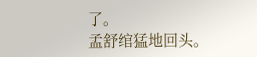了。
孟舒绾猛地回头。